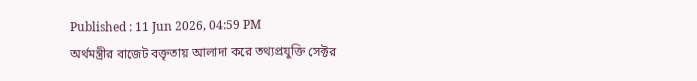Published : 11 Jun 2026, 04:59 PM
অর্থমন্ত্রীর বাজেট বক্তৃতায় আলাদা করে তথ্যপ্রযুক্তি সেক্টর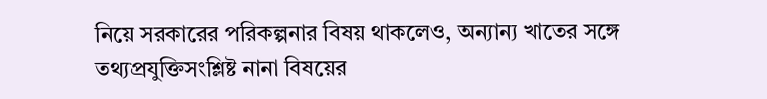নিয়ে সরকারের পরিকল্পনার বিষয় থাকলেও, অন্যান্য খাতের সঙ্গে তথ্যপ্রযুক্তিসংশ্লিষ্ট নানা বিষয়ের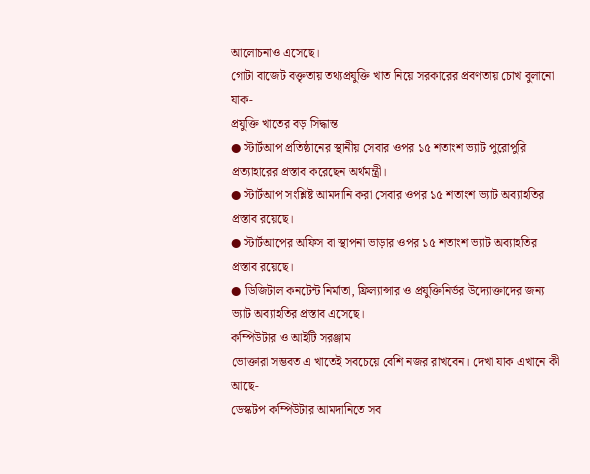আলোচনাও এসেছে।
গোটা বাজেট বক্তৃতায় তথ্যপ্রযুক্তি খাত নিয়ে সরকারের প্রবণতায় চোখ বুলানো যাক-
প্রযুক্তি খাতের বড় সিদ্ধান্ত
● স্টার্টআপ প্রতিষ্ঠানের স্থানীয় সেবার ওপর ১৫ শতাংশ ভ্যাট পুরোপুরি প্রত্যাহারের প্রস্তাব করেছেন অর্থমন্ত্রী।
● স্টার্টআপ সংশ্লিষ্ট আমদানি করা সেবার ওপর ১৫ শতাংশ ভ্যাট অব্যাহতির প্রস্তাব রয়েছে।
● স্টার্টআপের অফিস বা স্থাপনা ভাড়ার ওপর ১৫ শতাংশ ভ্যাট অব্যাহতির প্রস্তাব রয়েছে।
● ডিজিটাল কনটেন্ট নির্মাতা, ফ্রিল্যান্সার ও প্রযুক্তিনির্ভর উদ্যোক্তাদের জন্য ভ্যাট অব্যাহতির প্রস্তাব এসেছে।
কম্পিউটার ও আইটি সরঞ্জাম
ভোক্তারা সম্ভবত এ খাতেই সবচেয়ে বেশি নজর রাখবেন। দেখা যাক এখানে কী আছে-
ডেস্কটপ কম্পিউটার আমদানিতে সব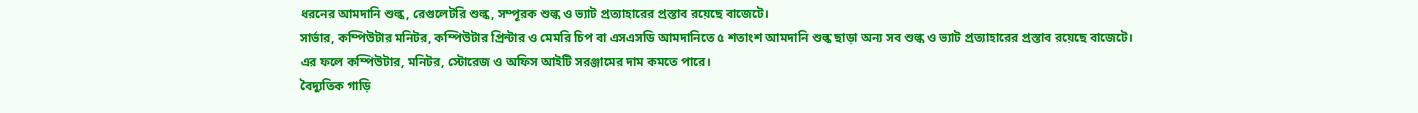ধরনের আমদানি শুল্ক, রেগুলেটরি শুল্ক, সম্পূরক শুল্ক ও ভ্যাট প্রত্যাহারের প্রস্তাব রয়েছে বাজেটে।
সার্ভার, কম্পিউটার মনিটর, কম্পিউটার প্রিন্টার ও মেমরি চিপ বা এসএসডি আমদানিতে ৫ শতাংশ আমদানি শুল্ক ছাড়া অন্য সব শুল্ক ও ভ্যাট প্রত্যাহারের প্রস্তাব রয়েছে বাজেটে।
এর ফলে কম্পিউটার, মনিটর, স্টোরেজ ও অফিস আইটি সরঞ্জামের দাম কমতে পারে।
বৈদ্যুতিক গাড়ি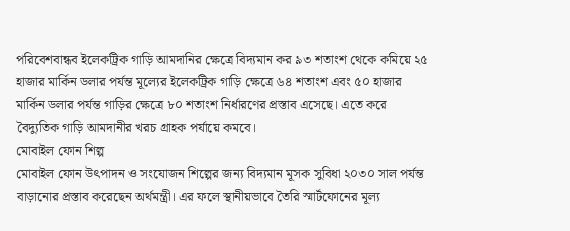পরিবেশবান্ধব ইলেকট্রিক গাড়ি আমদানির ক্ষেত্রে বিদ্যমান কর ৯৩ শতাংশ থেকে কমিয়ে ২৫ হাজার মার্কিন ডলার পর্যন্ত মূল্যের ইলেকট্রিক গাড়ি ক্ষেত্রে ৬৪ শতাংশ এবং ৫০ হাজার মার্কিন ডলার পর্যন্ত গাড়ির ক্ষেত্রে ৮০ শতাংশ নির্ধারণের প্রস্তাব এসেছে। এতে করে বৈদ্যুতিক গাড়ি আমদানীর খরচ গ্রাহক পর্যায়ে কমবে।
মোবাইল ফোন শিল্প
মোবাইল ফোন উৎপাদন ও সংযোজন শিল্পের জন্য বিদ্যমান মূসক সুবিধা ২০৩০ সাল পর্যন্ত বাড়ানোর প্রস্তাব করেছেন অর্থমন্ত্রী। এর ফলে স্থানীয়ভাবে তৈরি স্মার্টফোনের মূল্য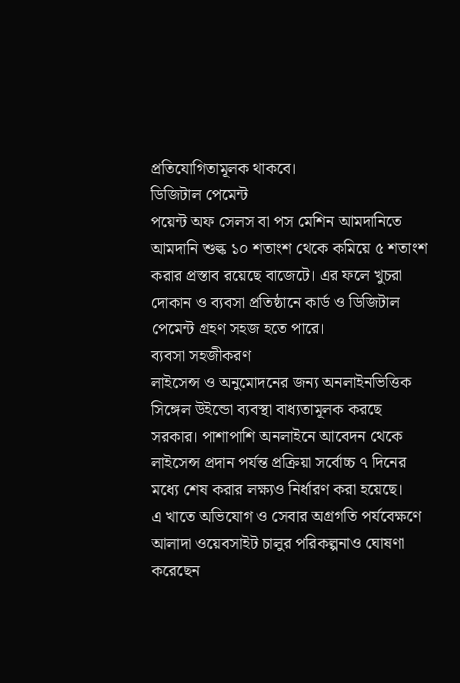প্রতিযোগিতামূলক থাকবে।
ডিজিটাল পেমেন্ট
পয়েন্ট অফ সেলস বা পস মেশিন আমদানিতে আমদানি শুল্ক ১০ শতাংশ থেকে কমিয়ে ৫ শতাংশ করার প্রস্তাব রয়েছে বাজেটে। এর ফলে খুচরা দোকান ও ব্যবসা প্রতিষ্ঠানে কার্ড ও ডিজিটাল পেমেন্ট গ্রহণ সহজ হতে পারে।
ব্যবসা সহজীকরণ
লাইসেন্স ও অনুমোদনের জন্য অনলাইনভিত্তিক সিঙ্গেল উইন্ডো ব্যবস্থা বাধ্যতামূলক করছে সরকার। পাশাপাশি অনলাইনে আবেদন থেকে লাইসেন্স প্রদান পর্যন্ত প্রক্রিয়া সর্বোচ্চ ৭ দিনের মধ্যে শেষ করার লক্ষ্যও নির্ধারণ করা হয়েছে।
এ খাতে অভিযোগ ও সেবার অগ্রগতি পর্যবেক্ষণে আলাদা ওয়েবসাইট চালুর পরিকল্পনাও ঘোষণা করেছেন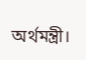অর্থমন্ত্রী।